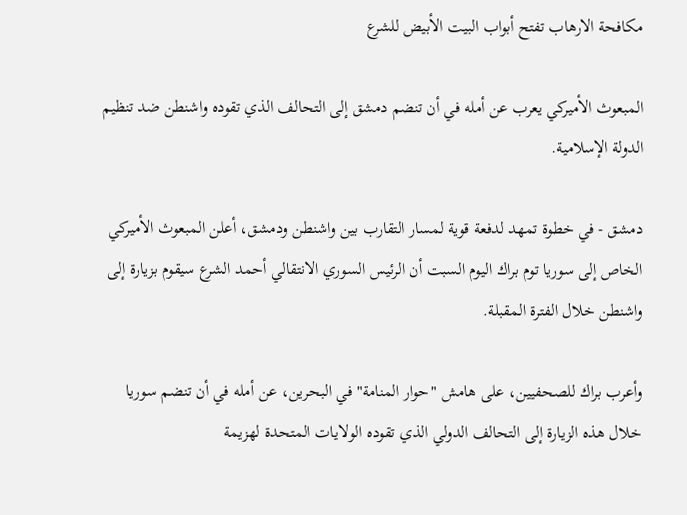مكافحة الارهاب تفتح أبواب البيت الأبيض للشرع

المبعوث الأميركي يعرب عن أمله في أن تنضم دمشق إلى التحالف الذي تقوده واشنطن ضد تنظيم الدولة الإسلامية.

دمشق - في خطوة تمهد لدفعة قوية لمسار التقارب بين واشنطن ودمشق، أعلن المبعوث الأميركي الخاص إلى سوريا توم براك اليوم السبت أن الرئيس السوري الانتقالي أحمد الشرع سيقوم بزيارة إلى واشنطن خلال الفترة المقبلة.

وأعرب براك للصحفيين، على هامش "حوار المنامة" في البحرين، عن أمله في أن تنضم سوريا خلال هذه الزيارة إلى التحالف الدولي الذي تقوده الولايات المتحدة لهزيمة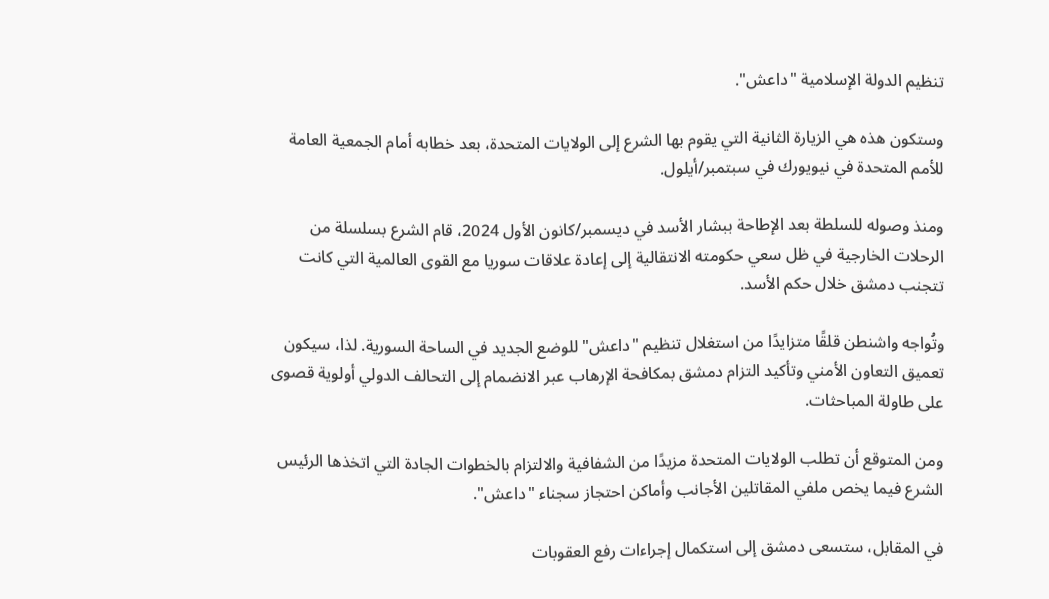تنظيم الدولة الإسلامية "داعش".

وستكون هذه هي الزيارة الثانية التي يقوم بها الشرع إلى الولايات المتحدة، بعد خطابه أمام الجمعية العامة للأمم المتحدة في نيويورك في سبتمبر/أيلول.

ومنذ وصوله للسلطة بعد الإطاحة ببشار الأسد في ديسمبر/كانون الأول 2024، قام الشرع بسلسلة من الرحلات الخارجية في ظل سعي حكومته الانتقالية إلى إعادة علاقات سوريا مع القوى العالمية التي كانت تتجنب دمشق خلال حكم الأسد.

وتُواجه واشنطن قلقًا متزايدًا من استغلال تنظيم "داعش" للوضع الجديد في الساحة السورية. لذا، سيكون تعميق التعاون الأمني وتأكيد التزام دمشق بمكافحة الإرهاب عبر الانضمام إلى التحالف الدولي أولوية قصوى على طاولة المباحثات.

ومن المتوقع أن تطلب الولايات المتحدة مزيدًا من الشفافية والالتزام بالخطوات الجادة التي اتخذها الرئيس الشرع فيما يخص ملفي المقاتلين الأجانب وأماكن احتجاز سجناء "داعش".

في المقابل، ستسعى دمشق إلى استكمال إجراءات رفع العقوبات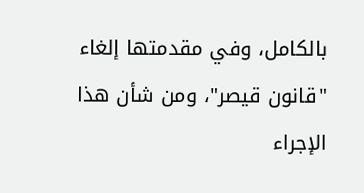بالكامل، وفي مقدمتها إلغاء "قانون قيصر"، ومن شأن هذا الإجراء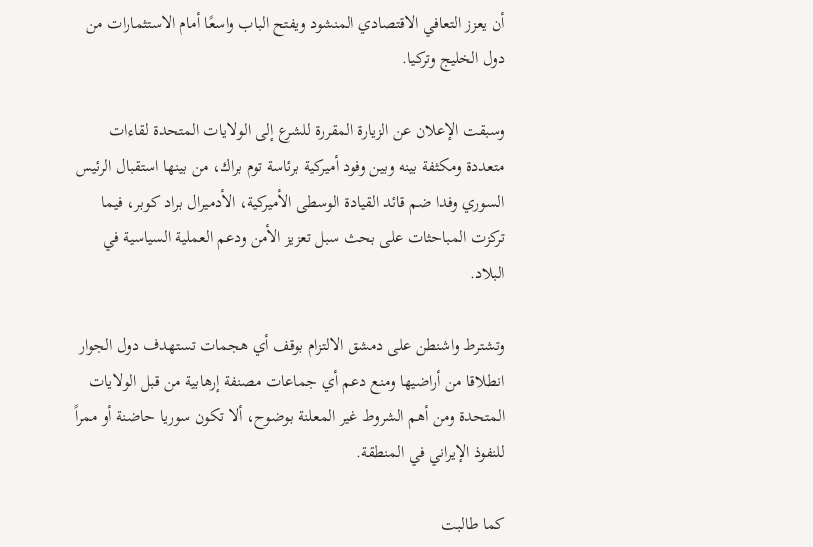أن يعزز التعافي الاقتصادي المنشود ويفتح الباب واسعًا أمام الاستثمارات من دول الخليج وتركيا.

وسبقت الإعلان عن الزيارة المقررة للشرع إلى الولايات المتحدة لقاءات متعددة ومكثفة بينه وبين وفود أميركية برئاسة توم براك، من بينها استقبال الرئيس السوري وفدا ضم قائد القيادة الوسطى الأميركية، الأدميرال براد كوبر، فيما تركزت المباحثات على بحث سبل تعزيز الأمن ودعم العملية السياسية في البلاد.

وتشترط واشنطن على دمشق الالتزام بوقف أي هجمات تستهدف دول الجوار انطلاقا من أراضيها ومنع دعم أي جماعات مصنفة إرهابية من قبل الولايات المتحدة ومن أهم الشروط غير المعلنة بوضوح، ألا تكون سوريا حاضنة أو ممراً للنفوذ الإيراني في المنطقة.

كما طالبت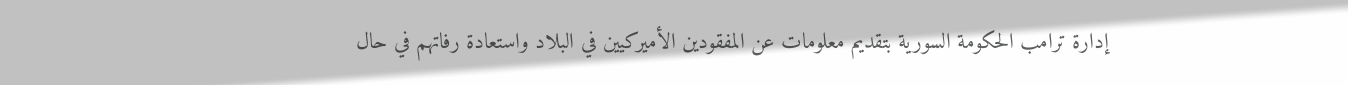إدارة ترامب الحكومة السورية بتقديم معلومات عن المفقودين الأميركيين في البلاد واستعادة رفاتهم في حال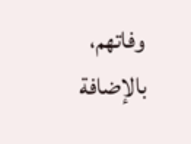وفاتهم، بالإضافة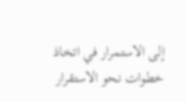إلى الاستمرار في اتخاذ خطوات نحو الاستقرار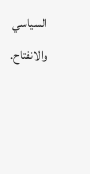السياسي والانفتاح.